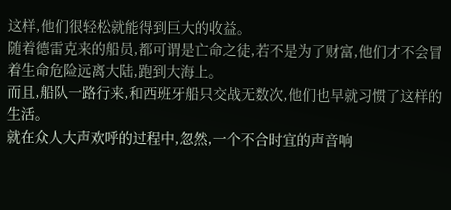这样,他们很轻松就能得到巨大的收益。
随着德雷克来的船员,都可谓是亡命之徒,若不是为了财富,他们才不会冒着生命危险远离大陆,跑到大海上。
而且,船队一路行来,和西班牙船只交战无数次,他们也早就习惯了这样的生活。
就在众人大声欢呼的过程中,忽然,一个不合时宜的声音响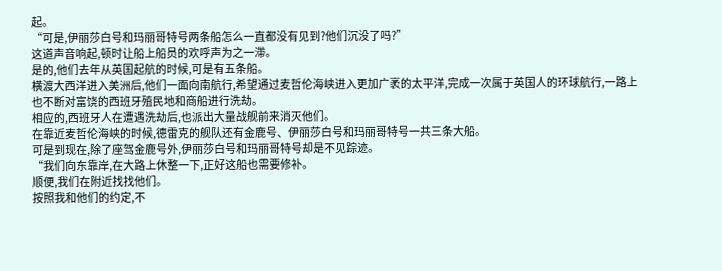起。
“可是,伊丽莎白号和玛丽哥特号两条船怎么一直都没有见到?他们沉没了吗?”
这道声音响起,顿时让船上船员的欢呼声为之一滞。
是的,他们去年从英国起航的时候,可是有五条船。
横渡大西洋进入美洲后,他们一面向南航行,希望通过麦哲伦海峡进入更加广袤的太平洋,完成一次属于英国人的环球航行,一路上也不断对富饶的西班牙殖民地和商船进行洗劫。
相应的,西班牙人在遭遇洗劫后,也派出大量战舰前来消灭他们。
在靠近麦哲伦海峡的时候,德雷克的舰队还有金鹿号、伊丽莎白号和玛丽哥特号一共三条大船。
可是到现在,除了座驾金鹿号外,伊丽莎白号和玛丽哥特号却是不见踪迹。
“我们向东靠岸,在大路上休整一下,正好这船也需要修补。
顺便,我们在附近找找他们。
按照我和他们的约定,不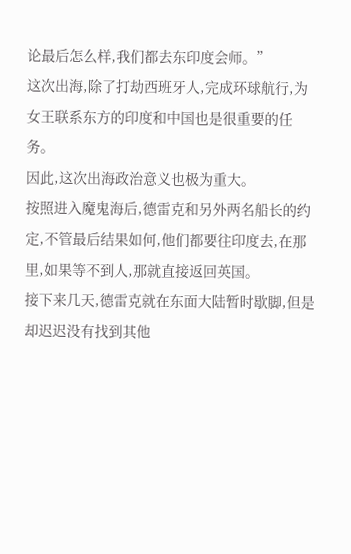论最后怎么样,我们都去东印度会师。”
这次出海,除了打劫西班牙人,完成环球航行,为女王联系东方的印度和中国也是很重要的任务。
因此,这次出海政治意义也极为重大。
按照进入魔鬼海后,德雷克和另外两名船长的约定,不管最后结果如何,他们都要往印度去,在那里,如果等不到人,那就直接返回英国。
接下来几天,德雷克就在东面大陆暂时歇脚,但是却迟迟没有找到其他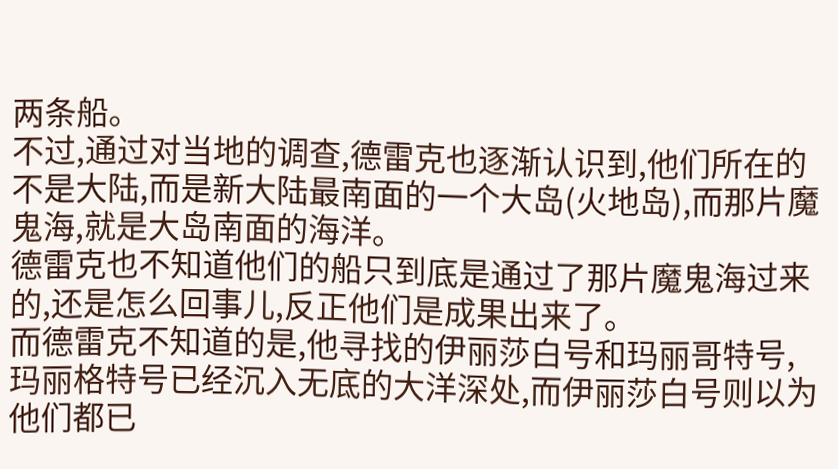两条船。
不过,通过对当地的调查,德雷克也逐渐认识到,他们所在的不是大陆,而是新大陆最南面的一个大岛(火地岛),而那片魔鬼海,就是大岛南面的海洋。
德雷克也不知道他们的船只到底是通过了那片魔鬼海过来的,还是怎么回事儿,反正他们是成果出来了。
而德雷克不知道的是,他寻找的伊丽莎白号和玛丽哥特号,玛丽格特号已经沉入无底的大洋深处,而伊丽莎白号则以为他们都已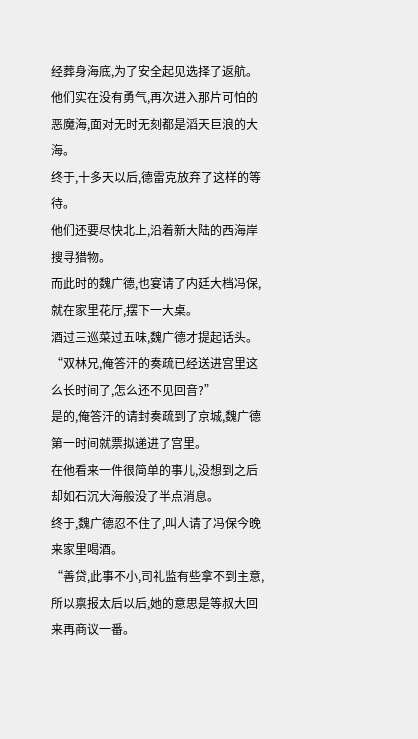经葬身海底,为了安全起见选择了返航。
他们实在没有勇气,再次进入那片可怕的恶魔海,面对无时无刻都是滔天巨浪的大海。
终于,十多天以后,德雷克放弃了这样的等待。
他们还要尽快北上,沿着新大陆的西海岸搜寻猎物。
而此时的魏广德,也宴请了内廷大档冯保,就在家里花厅,摆下一大桌。
酒过三巡菜过五味,魏广德才提起话头。
“双林兄,俺答汗的奏疏已经送进宫里这么长时间了,怎么还不见回音?”
是的,俺答汗的请封奏疏到了京城,魏广德第一时间就票拟递进了宫里。
在他看来一件很简单的事儿,没想到之后却如石沉大海般没了半点消息。
终于,魏广德忍不住了,叫人请了冯保今晚来家里喝酒。
“善贷,此事不小,司礼监有些拿不到主意,所以禀报太后以后,她的意思是等叔大回来再商议一番。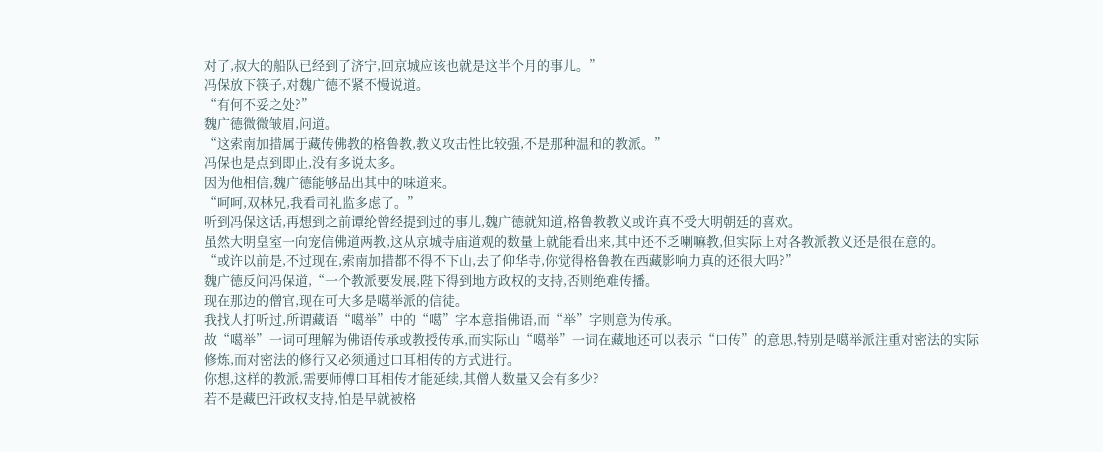对了,叔大的船队已经到了济宁,回京城应该也就是这半个月的事儿。”
冯保放下筷子,对魏广德不紧不慢说道。
“有何不妥之处?”
魏广德微微皱眉,问道。
“这索南加措属于藏传佛教的格鲁教,教义攻击性比较强,不是那种温和的教派。”
冯保也是点到即止,没有多说太多。
因为他相信,魏广德能够品出其中的味道来。
“呵呵,双林兄,我看司礼监多虑了。”
听到冯保这话,再想到之前谭纶曾经提到过的事儿,魏广德就知道,格鲁教教义或许真不受大明朝廷的喜欢。
虽然大明皇室一向宠信佛道两教,这从京城寺庙道观的数量上就能看出来,其中还不乏喇嘛教,但实际上对各教派教义还是很在意的。
“或许以前是,不过现在,索南加措都不得不下山,去了仰华寺,你觉得格鲁教在西藏影响力真的还很大吗?”
魏广德反问冯保道,“一个教派要发展,陛下得到地方政权的支持,否则绝难传播。
现在那边的僧官,现在可大多是噶举派的信徒。
我找人打听过,所谓藏语“噶举”中的“噶”字本意指佛语,而“举”字则意为传承。
故“噶举”一词可理解为佛语传承或教授传承,而实际山“噶举”一词在藏地还可以表示“口传”的意思,特别是噶举派注重对密法的实际修炼,而对密法的修行又必须通过口耳相传的方式进行。
你想,这样的教派,需要师傅口耳相传才能延续,其僧人数量又会有多少?
若不是藏巴汗政权支持,怕是早就被格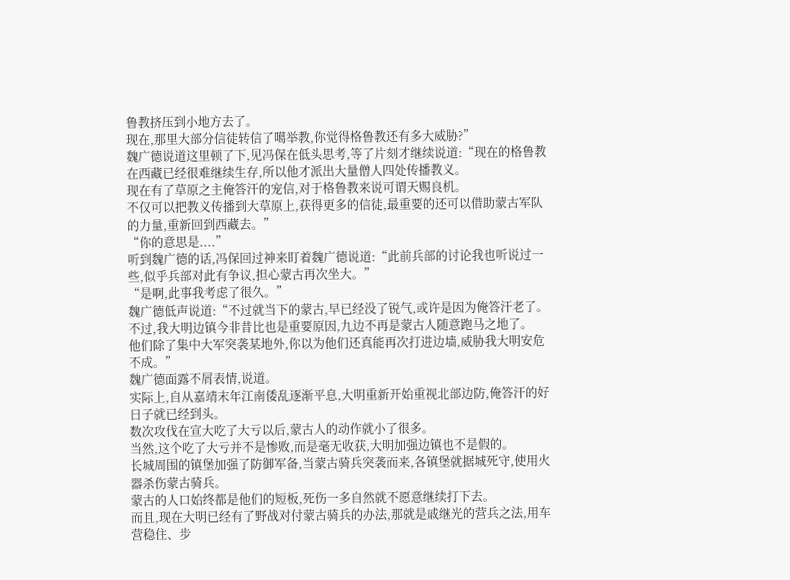鲁教挤压到小地方去了。
现在,那里大部分信徒转信了噶举教,你觉得格鲁教还有多大威胁?”
魏广德说道这里顿了下,见冯保在低头思考,等了片刻才继续说道:“现在的格鲁教在西藏已经很难继续生存,所以他才派出大量僧人四处传播教义。
现在有了草原之主俺答汗的宠信,对于格鲁教来说可谓天赐良机。
不仅可以把教义传播到大草原上,获得更多的信徒,最重要的还可以借助蒙古军队的力量,重新回到西藏去。”
“你的意思是....”
听到魏广德的话,冯保回过神来盯着魏广德说道:“此前兵部的讨论我也听说过一些,似乎兵部对此有争议,担心蒙古再次坐大。”
“是啊,此事我考虑了很久。”
魏广德低声说道:“不过就当下的蒙古,早已经没了锐气,或许是因为俺答汗老了。
不过,我大明边镇今非昔比也是重要原因,九边不再是蒙古人随意跑马之地了。
他们除了集中大军突袭某地外,你以为他们还真能再次打进边墙,威胁我大明安危不成。”
魏广德面露不屑表情,说道。
实际上,自从嘉靖末年江南倭乱逐渐平息,大明重新开始重视北部边防,俺答汗的好日子就已经到头。
数次攻伐在宣大吃了大亏以后,蒙古人的动作就小了很多。
当然,这个吃了大亏并不是惨败,而是毫无收获,大明加强边镇也不是假的。
长城周围的镇堡加强了防御军备,当蒙古骑兵突袭而来,各镇堡就据城死守,使用火器杀伤蒙古骑兵。
蒙古的人口始终都是他们的短板,死伤一多自然就不愿意继续打下去。
而且,现在大明已经有了野战对付蒙古骑兵的办法,那就是戚继光的营兵之法,用车营稳住、步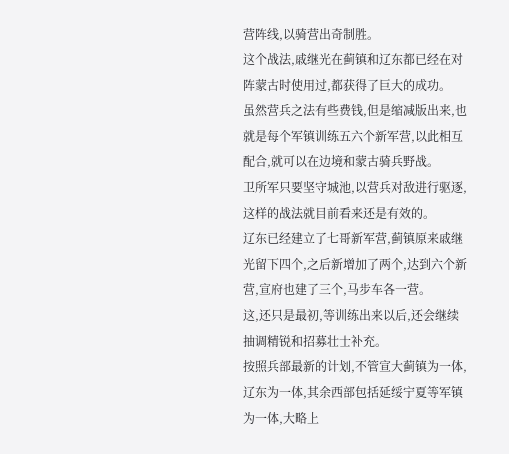营阵线,以骑营出奇制胜。
这个战法,戚继光在蓟镇和辽东都已经在对阵蒙古时使用过,都获得了巨大的成功。
虽然营兵之法有些费钱,但是缩减版出来,也就是每个军镇训练五六个新军营,以此相互配合,就可以在边境和蒙古骑兵野战。
卫所军只要坚守城池,以营兵对敌进行驱逐,这样的战法就目前看来还是有效的。
辽东已经建立了七哥新军营,蓟镇原来戚继光留下四个,之后新增加了两个,达到六个新营,宣府也建了三个,马步车各一营。
这,还只是最初,等训练出来以后,还会继续抽调精锐和招募壮士补充。
按照兵部最新的计划,不管宣大蓟镇为一体,辽东为一体,其余西部包括延绥宁夏等军镇为一体,大略上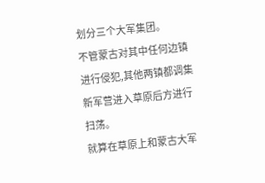划分三个大军集团。
不管蒙古对其中任何边镇进行侵犯,其他两镇都调集新军营进入草原后方进行扫荡。
就算在草原上和蒙古大军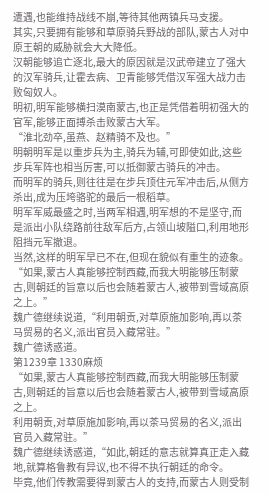遭遇,也能维持战线不崩,等待其他两镇兵马支援。
其实,只要拥有能够和草原骑兵野战的部队,蒙古人对中原王朝的威胁就会大大降低。
汉朝能够追亡逐北,最大的原因就是汉武帝建立了强大的汉军骑兵,让霍去病、卫青能够凭借汉军强大战力击败匈奴人。
明初,明军能够横扫漠南蒙古,也正是凭借着明初强大的官军,能够正面搏杀击败蒙古大军。
“淮北劲卒,虽燕、赵精骑不及也。”
明朝明军是以重步兵为主,骑兵为辅,可即使如此,这些步兵军阵也相当厉害,可以抵御蒙古骑兵的冲击。
而明军的骑兵,则往往是在步兵顶住元军冲击后,从侧方杀出,成为压垮骆驼的最后一根稻草。
明军军威最盛之时,当两军相遇,明军想的不是坚守,而是派出小队绕路前往敌军后方,占领山坡隘口,利用地形阻挡元军撤退。
当然,这样的明军早已不在,但现在貌似有重生的迹象。
“如果,蒙古人真能够控制西藏,而我大明能够压制蒙古,则朝廷的旨意以后也会随着蒙古人,被带到雪域高原之上。”
魏广德继续说道,“利用朝贡,对草原施加影响,再以茶马贸易的名义,派出官员入藏常驻。”
魏广德诱惑道。
第1239章 1330麻烦
“如果,蒙古人真能够控制西藏,而我大明能够压制蒙古,则朝廷的旨意以后也会随着蒙古人,被带到雪域高原之上。
利用朝贡,对草原施加影响,再以茶马贸易的名义,派出官员入藏常驻。”
魏广德继续诱惑道,“如此,朝廷的意志就算真正走入藏地,就算格鲁教有异议,也不得不执行朝廷的命令。
毕竟,他们传教需要得到蒙古人的支持,而蒙古人则受制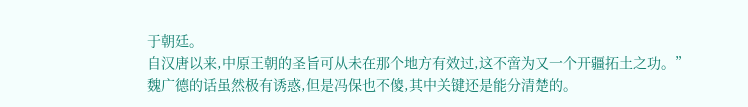于朝廷。
自汉唐以来,中原王朝的圣旨可从未在那个地方有效过,这不啻为又一个开疆拓土之功。”
魏广德的话虽然极有诱惑,但是冯保也不傻,其中关键还是能分清楚的。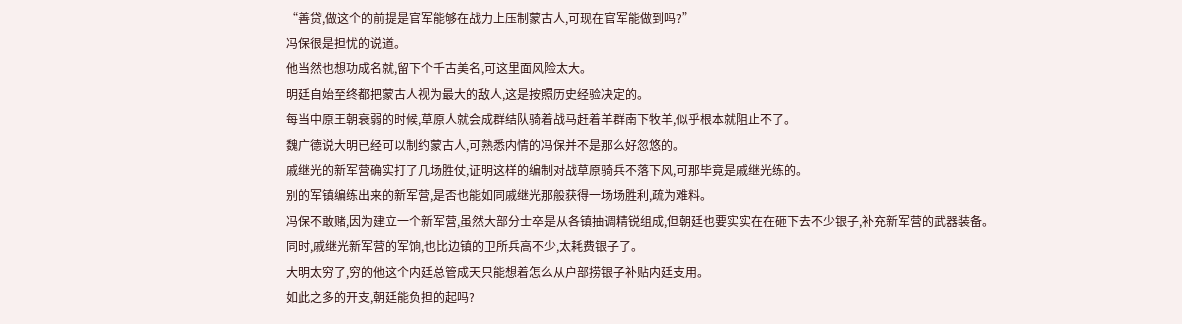“善贷,做这个的前提是官军能够在战力上压制蒙古人,可现在官军能做到吗?”
冯保很是担忧的说道。
他当然也想功成名就,留下个千古美名,可这里面风险太大。
明廷自始至终都把蒙古人视为最大的敌人,这是按照历史经验决定的。
每当中原王朝衰弱的时候,草原人就会成群结队骑着战马赶着羊群南下牧羊,似乎根本就阻止不了。
魏广德说大明已经可以制约蒙古人,可熟悉内情的冯保并不是那么好忽悠的。
戚继光的新军营确实打了几场胜仗,证明这样的编制对战草原骑兵不落下风,可那毕竟是戚继光练的。
别的军镇编练出来的新军营,是否也能如同戚继光那般获得一场场胜利,疏为难料。
冯保不敢赌,因为建立一个新军营,虽然大部分士卒是从各镇抽调精锐组成,但朝廷也要实实在在砸下去不少银子,补充新军营的武器装备。
同时,戚继光新军营的军饷,也比边镇的卫所兵高不少,太耗费银子了。
大明太穷了,穷的他这个内廷总管成天只能想着怎么从户部捞银子补贴内廷支用。
如此之多的开支,朝廷能负担的起吗?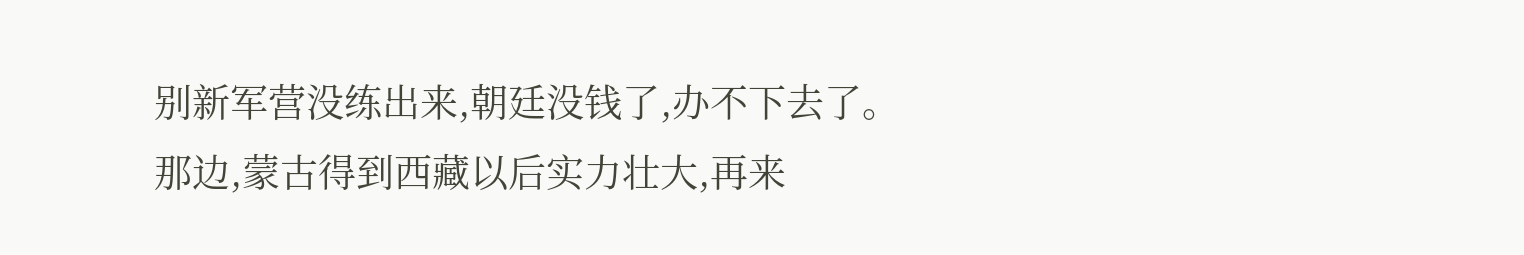别新军营没练出来,朝廷没钱了,办不下去了。
那边,蒙古得到西藏以后实力壮大,再来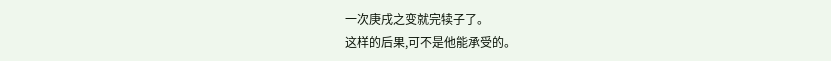一次庚戌之变就完犊子了。
这样的后果,可不是他能承受的。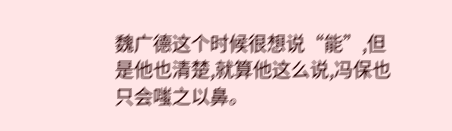魏广德这个时候很想说“能”,但是他也清楚,就算他这么说,冯保也只会嗤之以鼻。